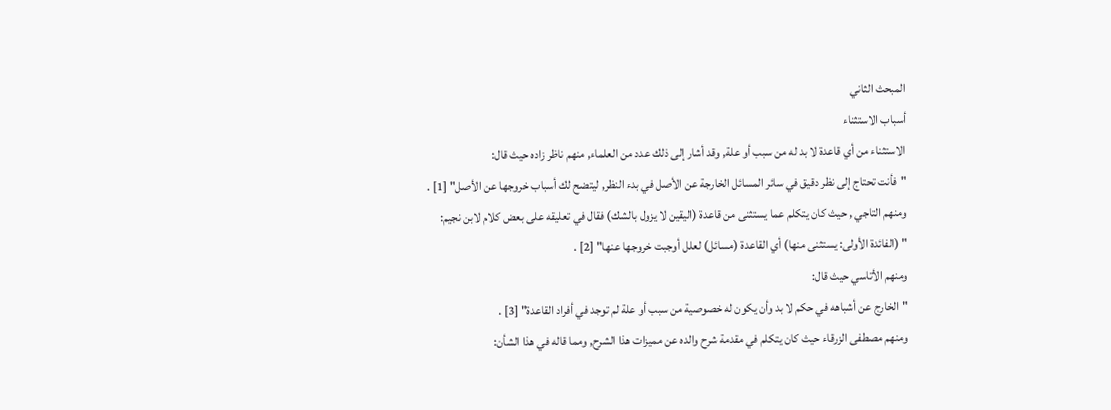المبحث الثاني
أسباب الاستثناء
الاستثناء من أي قاعدة لا بد له من سبب أو علة, وقد أشار إلى ذلك عدد من العلماء, منهم ناظر زاده حيث قال:
"فأنت تحتاج إلى نظر دقيق في سائر المسائل الخارجة عن الأصل في بدء النظر, ليتضح لك أسباب خروجها عن الأصل" [1] .
ومنهم التاجي , حيث كان يتكلم عما يستثنى من قاعدة (اليقين لا يزول بالشك) فقال في تعليقه على بعض كلام لابن نجيم:
" (الفائدة الأولى: يستثنى منها) أي القاعدة (مسائل) لعلل أوجبت خروجها عنها" [2] .
ومنهم الأتاسي حيث قال:
"الخارج عن أشباهه في حكم لا بد وأن يكون له خصوصية من سبب أو علة لم توجد في أفراد القاعدة" [3] .
ومنهم مصطفى الزرقاء حيث كان يتكلم في مقدمة شرح والده عن مميزات هذا الشرح, ومما قاله في هذا الشأن: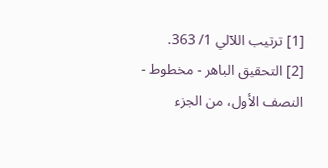[1] ترتيب اللآلي 1/ 363.
[2] التحقيق الباهر - مخطوط - النصف الأول، من الجزء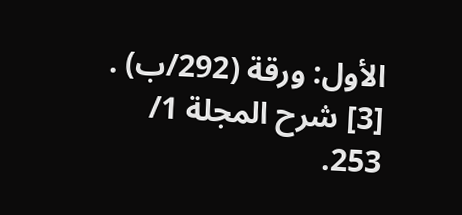الأول: ورقة (292/ب) .
[3] شرح المجلة 1/ 253.